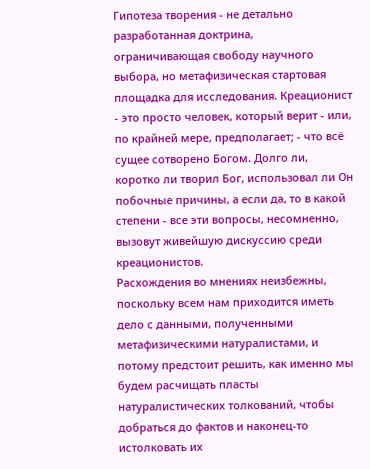Гипотеза творения - не детально разработанная доктрина, ограничивающая свободу научного выбора, но метафизическая стартовая площадка для исследования. Креационист - это просто человек, который верит - или, по крайней мере, предполагает; - что всё сущее сотворено Богом. Долго ли, коротко ли творил Бог, использовал ли Он побочные причины, а если да, то в какой степени - все эти вопросы, несомненно, вызовут живейшую дискуссию среди креационистов.
Расхождения во мнениях неизбежны, поскольку всем нам приходится иметь дело с данными, полученными метафизическими натуралистами, и потому предстоит решить, как именно мы будем расчищать пласты натуралистических толкований, чтобы добраться до фактов и наконец-то истолковать их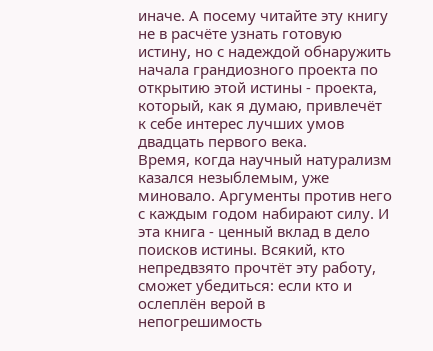иначе. А посему читайте эту книгу не в расчёте узнать готовую истину, но с надеждой обнаружить начала грандиозного проекта по открытию этой истины - проекта, который, как я думаю, привлечёт к себе интерес лучших умов двадцать первого века.
Время, когда научный натурализм казался незыблемым, уже миновало. Аргументы против него с каждым годом набирают силу. И эта книга - ценный вклад в дело поисков истины. Всякий, кто непредвзято прочтёт эту работу, сможет убедиться: если кто и ослеплён верой в непогрешимость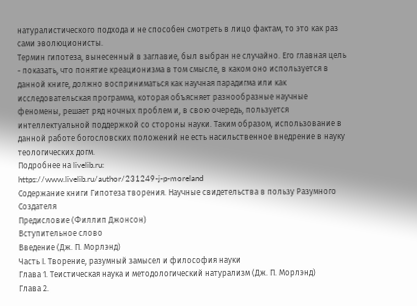натуралистического подхода и не способен смотреть в лицо фактам, то это как раз сами эволюционисты.
Термин гипотеза, вынесенный в заглавие, был выбран не случайно. Его главная цель - показать, что понятие креационизма в том смысле, в каком оно используется в данной книге, должно восприниматься как научная парадигма или как исследовательская программа, которая объясняет разнообразные научные феномены, решает ряд ночных проблем и, в свою очередь, пользуется интеллектуальной поддержкой со стороны науки. Таким образом, использование в данной работе богословских положений не есть насильственное внедрение в науку теологических догм.
Подробнее на livelib.ru:
https://www.livelib.ru/author/231249-j-p-moreland
Содержание книги Гипотеза творения. Научные свидетельства в пользу Разумного Создателя
Предисловие (Филлип Джонсон)
Вступительное слово
Введение (Дж. П. Морлэнд)
Часть I. Творение, разумный замысел и философия науки
Глава 1. Теистическая наука и методологический натурализм (Дж. П. Морлэнд)
Глава 2.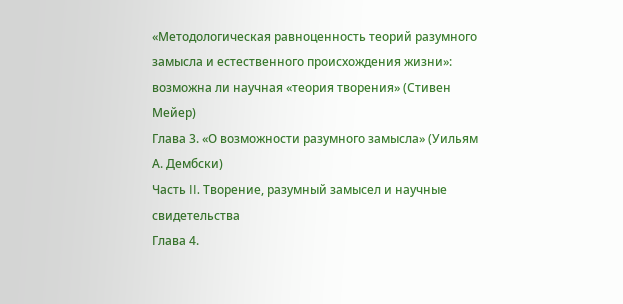«Методологическая равноценность теорий разумного замысла и естественного происхождения жизни»: возможна ли научная «теория творения» (Стивен Мейер)
Глава 3. «О возможности разумного замысла» (Уильям А. Дембски)
Часть II. Творение, разумный замысел и научные свидетельства
Глава 4.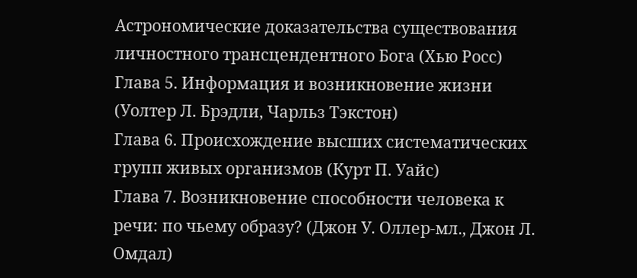Астрономические доказательства существования личностного трансцендентного Бога (Хью Росс)
Глава 5. Информация и возникновение жизни (Уолтер Л. Брэдли, Чарльз Тэкстон)
Глава 6. Происхождение высших систематических групп живых организмов (Курт П. Уайс)
Глава 7. Возникновение способности человека к речи: по чьему образу? (Джон У. Оллер-мл., Джон Л. Омдал)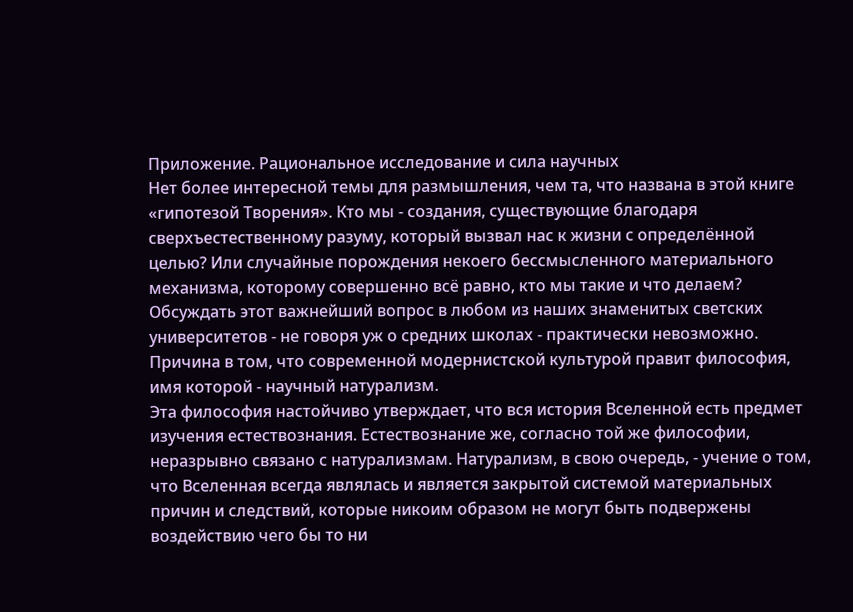Приложение. Рациональное исследование и сила научных
Нет более интересной темы для размышления, чем та, что названа в этой книге «гипотезой Творения». Кто мы - создания, существующие благодаря сверхъестественному разуму, который вызвал нас к жизни с определённой целью? Или случайные порождения некоего бессмысленного материального механизма, которому совершенно всё равно, кто мы такие и что делаем?
Обсуждать этот важнейший вопрос в любом из наших знаменитых светских университетов - не говоря уж о средних школах - практически невозможно. Причина в том, что современной модернистской культурой правит философия, имя которой - научный натурализм.
Эта философия настойчиво утверждает, что вся история Вселенной есть предмет изучения естествознания. Естествознание же, согласно той же философии, неразрывно связано с натурализмам. Натурализм, в свою очередь, - учение о том, что Вселенная всегда являлась и является закрытой системой материальных причин и следствий, которые никоим образом не могут быть подвержены воздействию чего бы то ни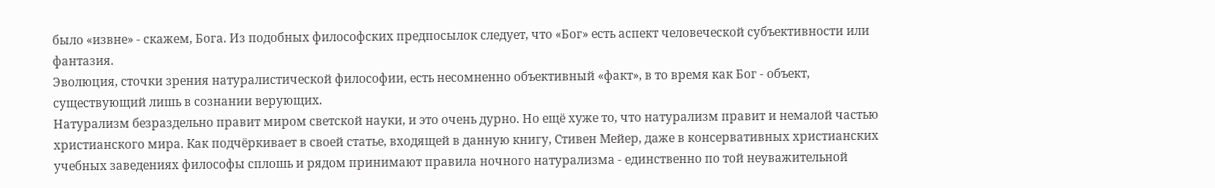было «извне» - скажем, Бога. Из подобных философских предпосылок следует, что «Бог» есть аспект человеческой субъективности или фантазия.
Эволюция, сточки зрения натуралистической философии, есть несомненно объективный «факт», в то время как Бог - объект, существующий лишь в сознании верующих.
Натурализм безраздельно правит миром светской науки, и это очень дурно. Но ещё хуже то, что натурализм правит и немалой частью христианского мира. Как подчёркивает в своей статье, входящей в данную книгу, Стивен Мейер, даже в консервативных христианских учебных заведениях философы сплошь и рядом принимают правила ночного натурализма - единственно по той неуважительной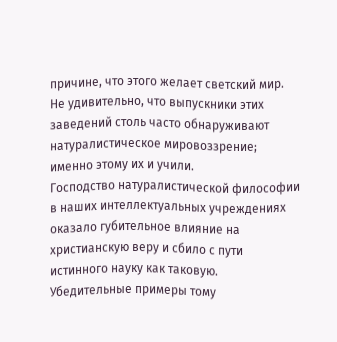причине, что этого желает светский мир. Не удивительно, что выпускники этих заведений столь часто обнаруживают натуралистическое мировоззрение; именно этому их и учили.
Господство натуралистической философии в наших интеллектуальных учреждениях оказало губительное влияние на христианскую веру и сбило с пути истинного науку как таковую. Убедительные примеры тому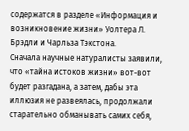содержатся в разделе «Информация и возникновение жизни» Уолтера Л. Брэдли и Чарльза Тэкстона.
Сначала научные натуралисты заявили, что «тайна истоков жизни» вот-вот будет разгадана, а затем, дабы эта иллюзия не развеялась, продолжали старательно обманывать самих себя,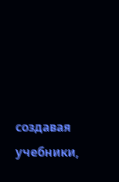создавая учебники,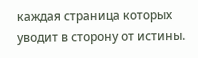каждая страница которых уводит в сторону от истины.